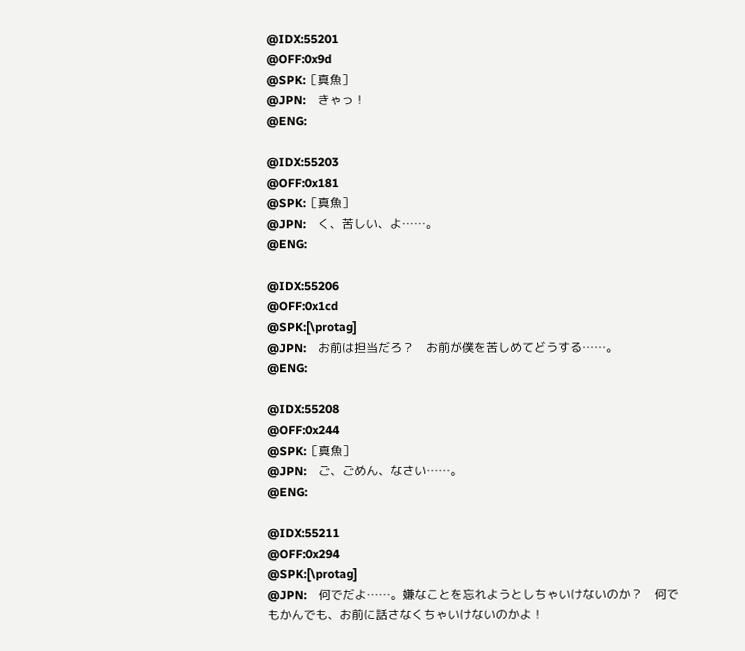@IDX:55201
@OFF:0x9d
@SPK:［真魚］
@JPN:　きゃっ！
@ENG:

@IDX:55203
@OFF:0x181
@SPK:［真魚］
@JPN:　く、苦しい、よ……。
@ENG:

@IDX:55206
@OFF:0x1cd
@SPK:[\protag]
@JPN:　お前は担当だろ？　お前が僕を苦しめてどうする……。
@ENG:

@IDX:55208
@OFF:0x244
@SPK:［真魚］
@JPN:　ご、ごめん、なさい……。
@ENG:

@IDX:55211
@OFF:0x294
@SPK:[\protag]
@JPN:　何でだよ……。嫌なことを忘れようとしちゃいけないのか？　何でもかんでも、お前に話さなくちゃいけないのかよ！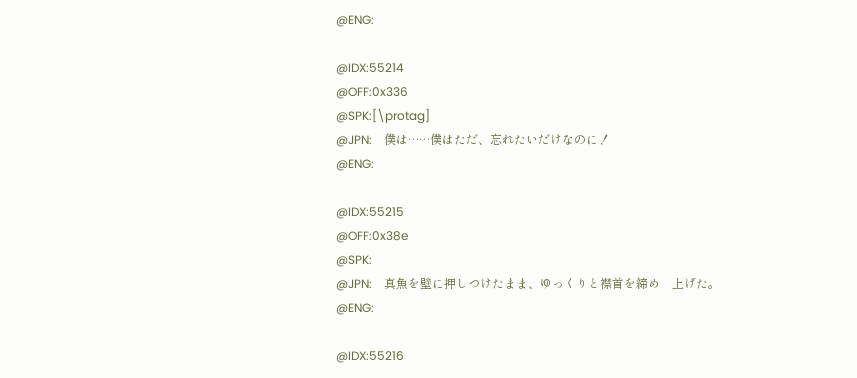@ENG:

@IDX:55214
@OFF:0x336
@SPK:[\protag]
@JPN:　僕は……僕はただ、忘れたいだけなのに！
@ENG:

@IDX:55215
@OFF:0x38e
@SPK:
@JPN:　真魚を壁に押しつけたまま、ゆっくりと襟首を締め　上げた。
@ENG:

@IDX:55216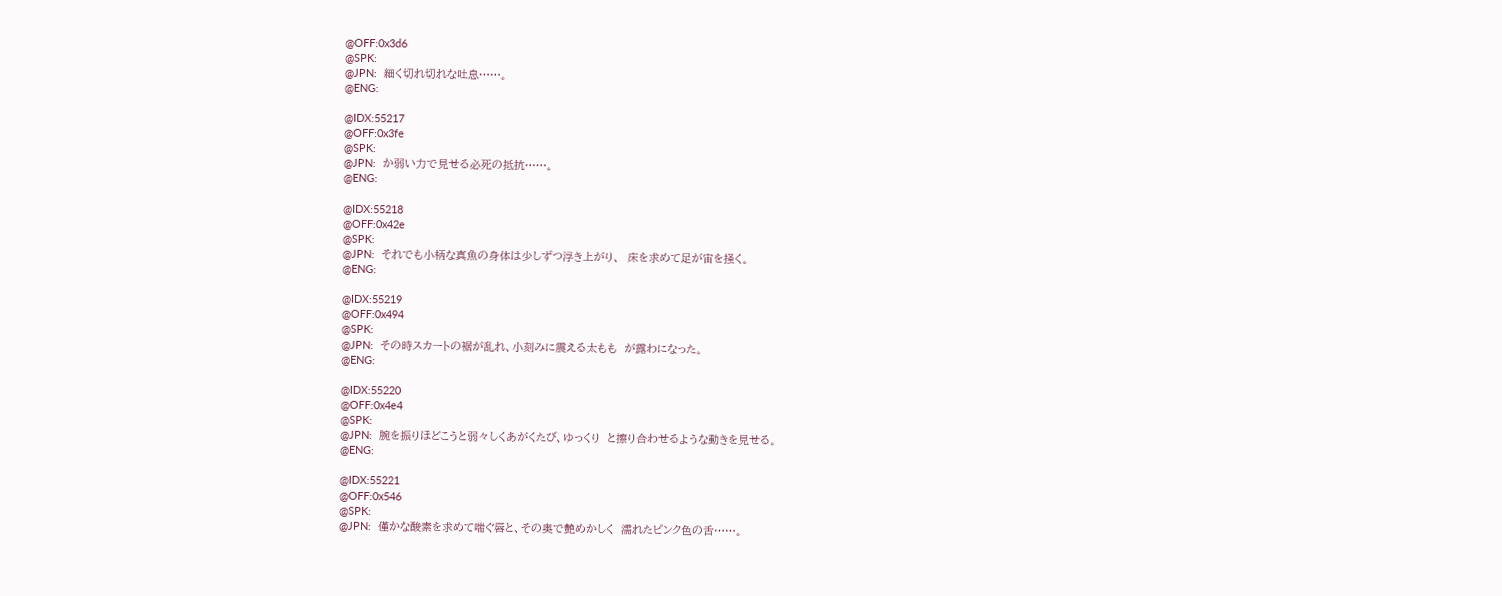@OFF:0x3d6
@SPK:
@JPN:　細く切れ切れな吐息……。
@ENG:

@IDX:55217
@OFF:0x3fe
@SPK:
@JPN:　か弱い力で見せる必死の抵抗……。
@ENG:

@IDX:55218
@OFF:0x42e
@SPK:
@JPN:　それでも小柄な真魚の身体は少しずつ浮き上がり、　床を求めて足が宙を掻く。
@ENG:

@IDX:55219
@OFF:0x494
@SPK:
@JPN:　その時スカートの裾が乱れ、小刻みに震える太もも　が露わになった。
@ENG:

@IDX:55220
@OFF:0x4e4
@SPK:
@JPN:　腕を振りほどこうと弱々しくあがくたび、ゆっくり　と擦り合わせるような動きを見せる。
@ENG:

@IDX:55221
@OFF:0x546
@SPK:
@JPN:　僅かな酸素を求めて喘ぐ唇と、その奥で艶めかしく　濡れたピンク色の舌……。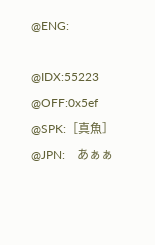@ENG:

@IDX:55223
@OFF:0x5ef
@SPK:［真魚］
@JPN:　あぁぁ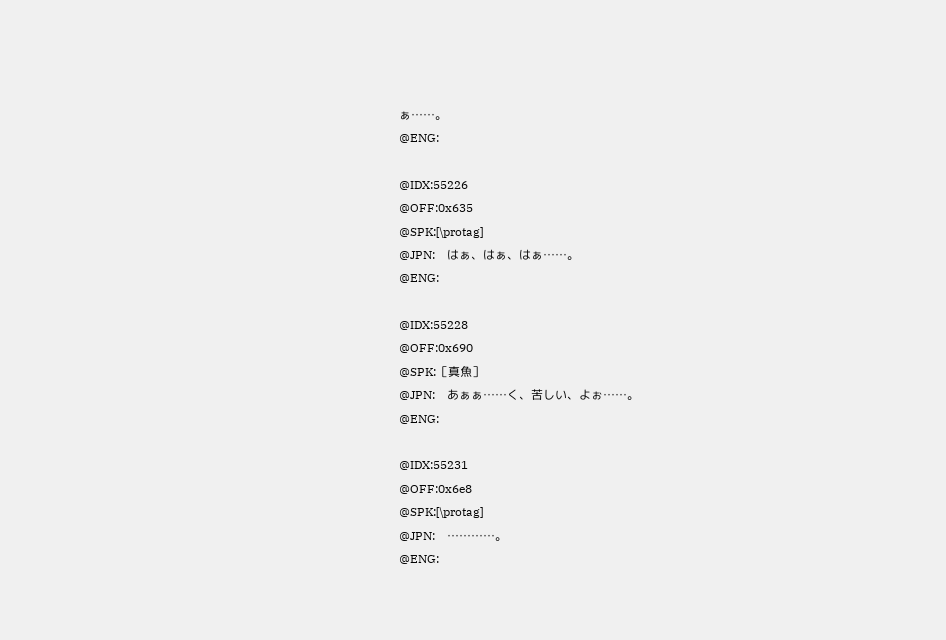ぁ……。
@ENG:

@IDX:55226
@OFF:0x635
@SPK:[\protag]
@JPN:　はぁ、はぁ、はぁ……。
@ENG:

@IDX:55228
@OFF:0x690
@SPK:［真魚］
@JPN:　あぁぁ……く、苦しい、よぉ……。
@ENG:

@IDX:55231
@OFF:0x6e8
@SPK:[\protag]
@JPN:　…………。
@ENG: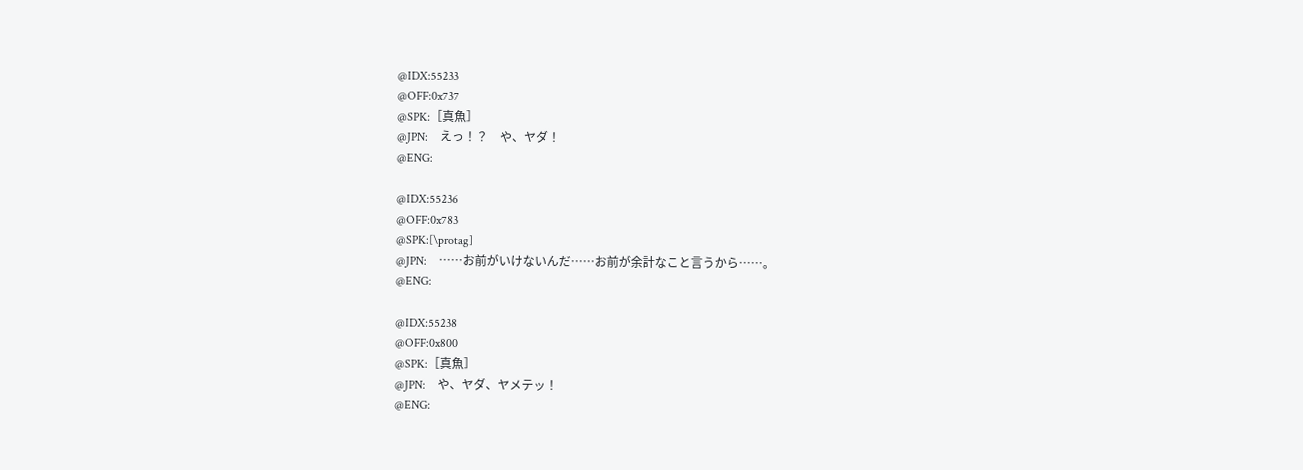@IDX:55233
@OFF:0x737
@SPK:［真魚］
@JPN:　えっ！？　や、ヤダ！
@ENG:

@IDX:55236
@OFF:0x783
@SPK:[\protag]
@JPN:　……お前がいけないんだ……お前が余計なこと言うから……。
@ENG:

@IDX:55238
@OFF:0x800
@SPK:［真魚］
@JPN:　や、ヤダ、ヤメテッ！
@ENG: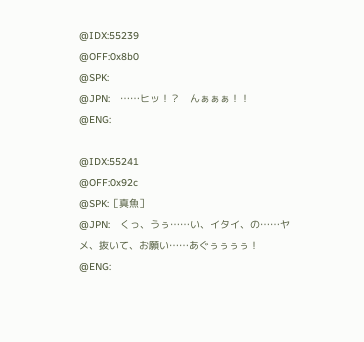@IDX:55239
@OFF:0x8b0
@SPK:
@JPN:　……ヒッ！？　んぁぁぁ！！
@ENG:

@IDX:55241
@OFF:0x92c
@SPK:［真魚］
@JPN:　くっ、うぅ……い、イタイ、の……ヤメ、抜いて、お願い……あぐぅぅぅぅ！
@ENG: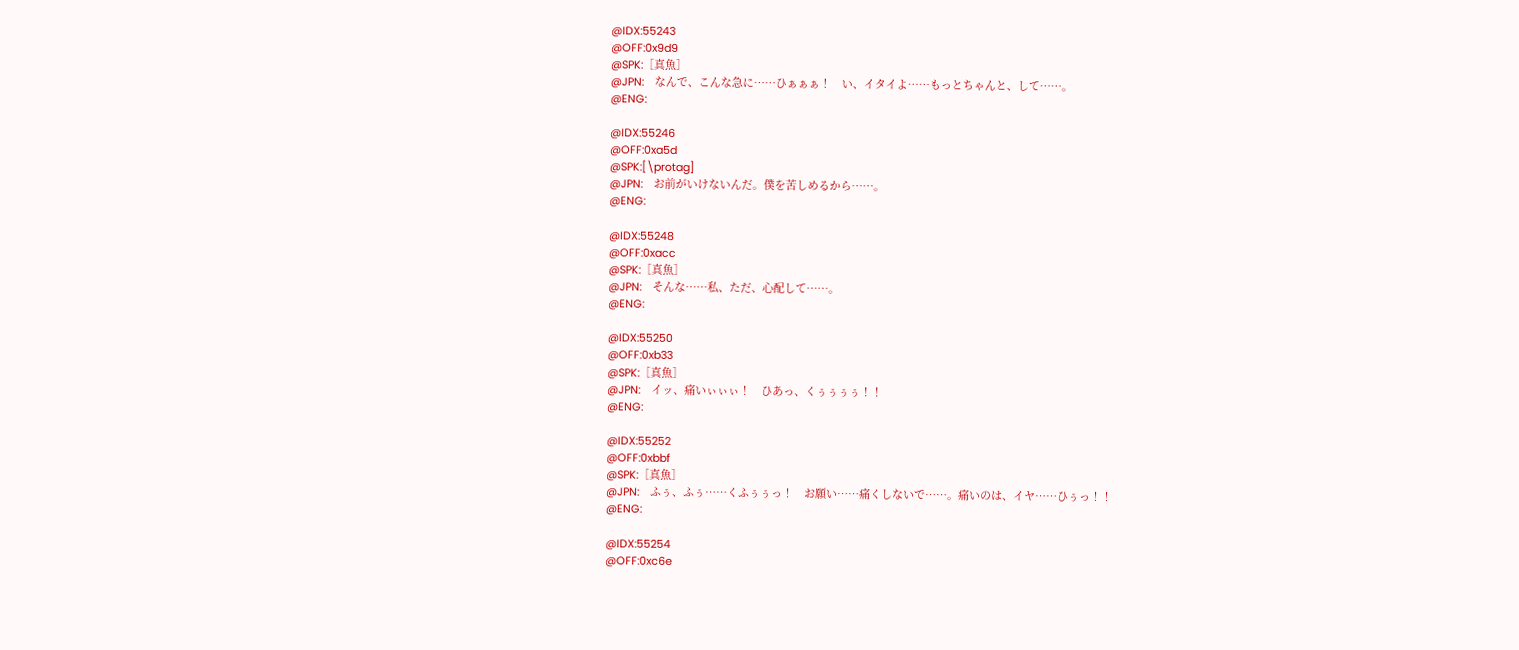@IDX:55243
@OFF:0x9d9
@SPK:［真魚］
@JPN:　なんで、こんな急に……ひぁぁぁ！　い、イタイよ……もっとちゃんと、して……。
@ENG:

@IDX:55246
@OFF:0xa5d
@SPK:[\protag]
@JPN:　お前がいけないんだ。僕を苦しめるから……。
@ENG:

@IDX:55248
@OFF:0xacc
@SPK:［真魚］
@JPN:　そんな……私、ただ、心配して……。
@ENG:

@IDX:55250
@OFF:0xb33
@SPK:［真魚］
@JPN:　イッ、痛いぃぃぃ！　ひあっ、くぅぅぅぅ！！
@ENG:

@IDX:55252
@OFF:0xbbf
@SPK:［真魚］
@JPN:　ふぅ、ふぅ……くふぅぅっ！　お願い……痛くしないで……。痛いのは、イヤ……ひぅっ！！
@ENG:

@IDX:55254
@OFF:0xc6e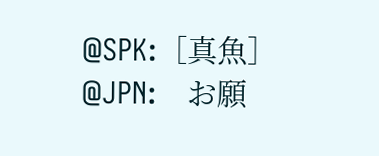@SPK:［真魚］
@JPN:　お願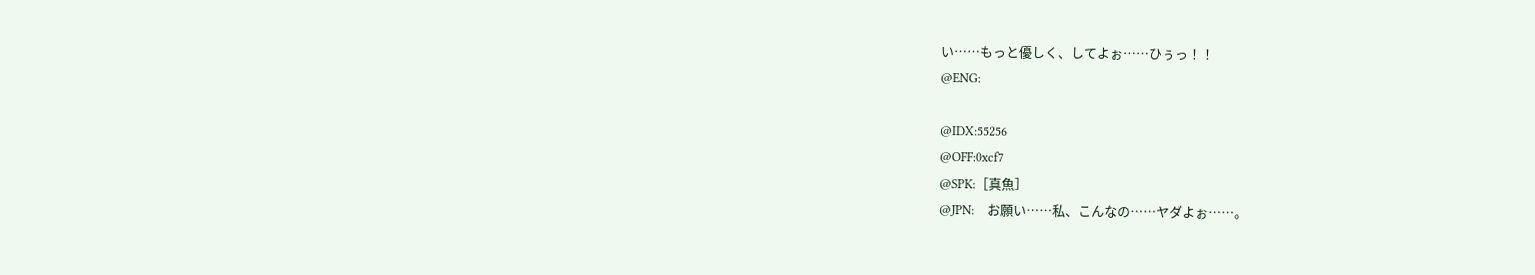い……もっと優しく、してよぉ……ひぅっ！！
@ENG:

@IDX:55256
@OFF:0xcf7
@SPK:［真魚］
@JPN:　お願い……私、こんなの……ヤダよぉ……。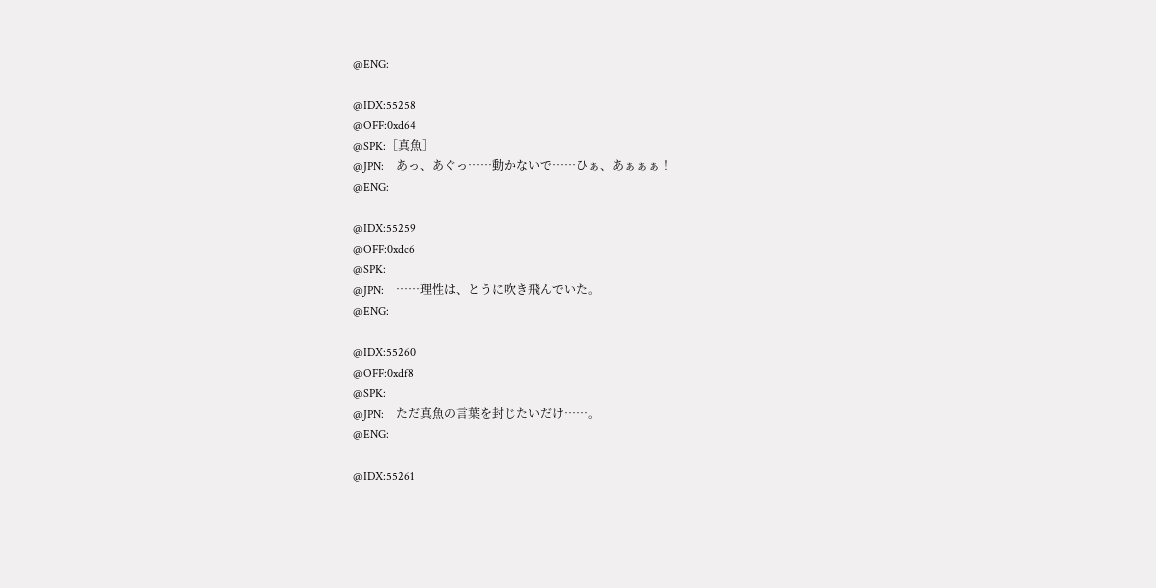@ENG:

@IDX:55258
@OFF:0xd64
@SPK:［真魚］
@JPN:　あっ、あぐっ……動かないで……ひぁ、あぁぁぁ！
@ENG:

@IDX:55259
@OFF:0xdc6
@SPK:
@JPN:　……理性は、とうに吹き飛んでいた。
@ENG:

@IDX:55260
@OFF:0xdf8
@SPK:
@JPN:　ただ真魚の言葉を封じたいだけ……。
@ENG:

@IDX:55261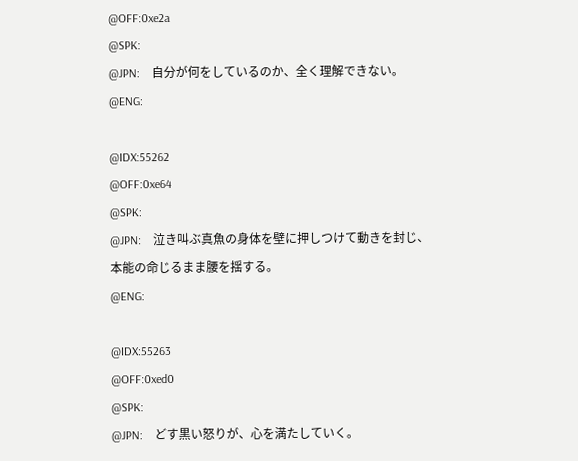@OFF:0xe2a
@SPK:
@JPN:　自分が何をしているのか、全く理解できない。
@ENG:

@IDX:55262
@OFF:0xe64
@SPK:
@JPN:　泣き叫ぶ真魚の身体を壁に押しつけて動きを封じ、　本能の命じるまま腰を揺する。
@ENG:

@IDX:55263
@OFF:0xed0
@SPK:
@JPN:　どす黒い怒りが、心を満たしていく。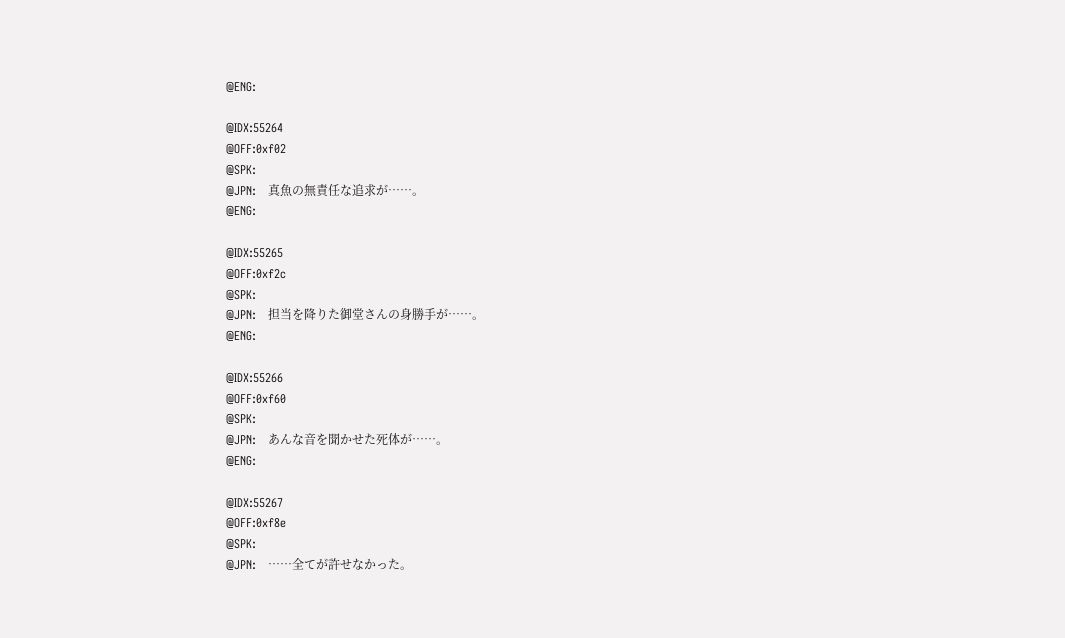@ENG:

@IDX:55264
@OFF:0xf02
@SPK:
@JPN:　真魚の無責任な追求が……。
@ENG:

@IDX:55265
@OFF:0xf2c
@SPK:
@JPN:　担当を降りた御堂さんの身勝手が……。
@ENG:

@IDX:55266
@OFF:0xf60
@SPK:
@JPN:　あんな音を聞かせた死体が……。
@ENG:

@IDX:55267
@OFF:0xf8e
@SPK:
@JPN:　……全てが許せなかった。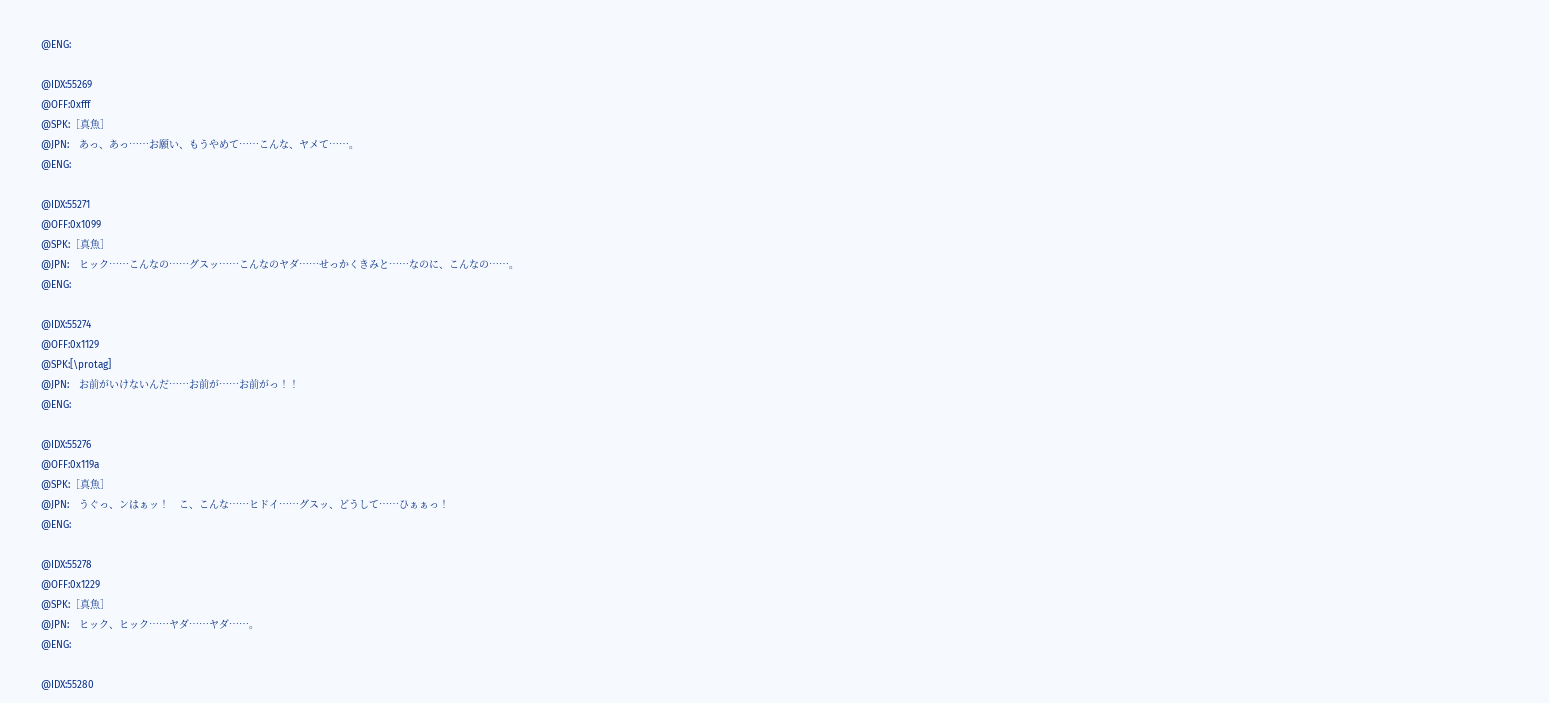@ENG:

@IDX:55269
@OFF:0xfff
@SPK:［真魚］
@JPN:　あっ、あっ……お願い、もうやめて……こんな、ヤメて……。
@ENG:

@IDX:55271
@OFF:0x1099
@SPK:［真魚］
@JPN:　ヒック……こんなの……グスッ……こんなのヤダ……せっかくきみと……なのに、こんなの……。
@ENG:

@IDX:55274
@OFF:0x1129
@SPK:[\protag]
@JPN:　お前がいけないんだ……お前が……お前がっ！！
@ENG:

@IDX:55276
@OFF:0x119a
@SPK:［真魚］
@JPN:　うぐっ、ンはぁッ！　こ、こんな……ヒドイ……グスッ、どうして……ひぁぁっ！
@ENG:

@IDX:55278
@OFF:0x1229
@SPK:［真魚］
@JPN:　ヒック、ヒック……ヤダ……ヤダ……。
@ENG:

@IDX:55280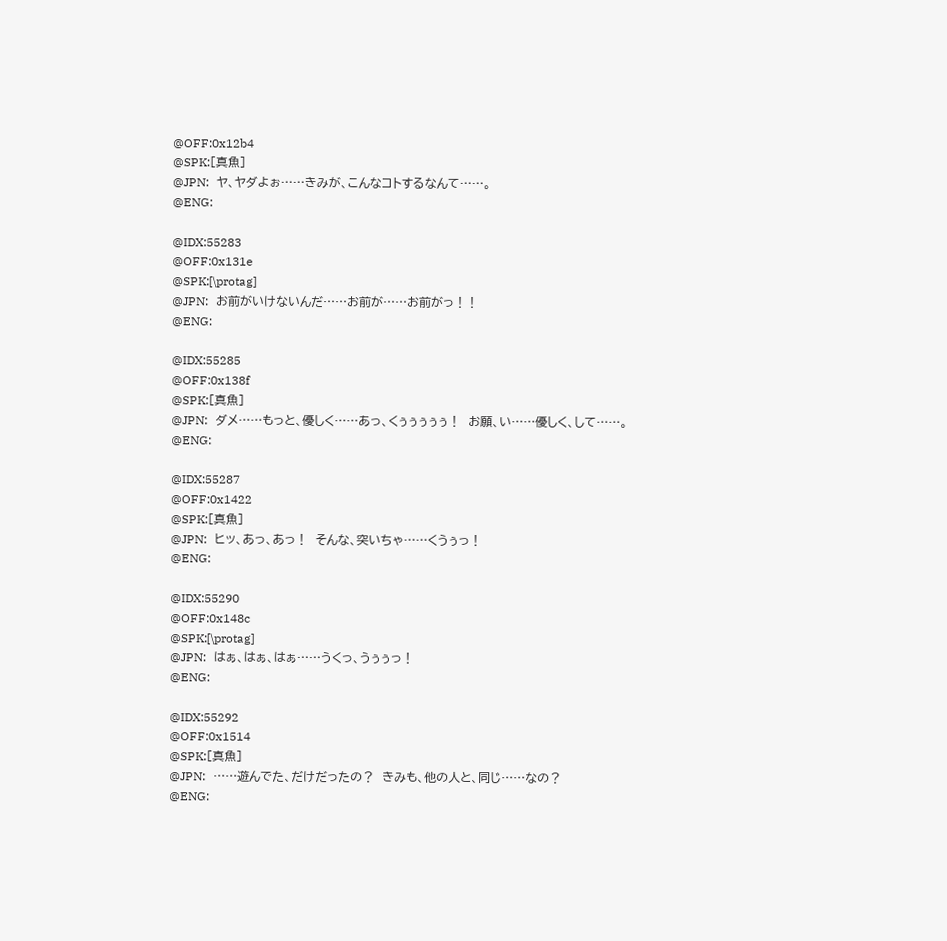@OFF:0x12b4
@SPK:［真魚］
@JPN:　ヤ、ヤダよぉ……きみが、こんなコトするなんて……。
@ENG:

@IDX:55283
@OFF:0x131e
@SPK:[\protag]
@JPN:　お前がいけないんだ……お前が……お前がっ！！
@ENG:

@IDX:55285
@OFF:0x138f
@SPK:［真魚］
@JPN:　ダメ……もっと、優しく……あっ、くぅぅぅぅぅ！　お願、い……優しく、して……。
@ENG:

@IDX:55287
@OFF:0x1422
@SPK:［真魚］
@JPN:　ヒッ、あっ、あっ！　そんな、突いちゃ……くうぅっ！
@ENG:

@IDX:55290
@OFF:0x148c
@SPK:[\protag]
@JPN:　はぁ、はぁ、はぁ……うくっ、うぅぅっ！
@ENG:

@IDX:55292
@OFF:0x1514
@SPK:［真魚］
@JPN:　……遊んでた、だけだったの？　きみも、他の人と、同じ……なの？
@ENG: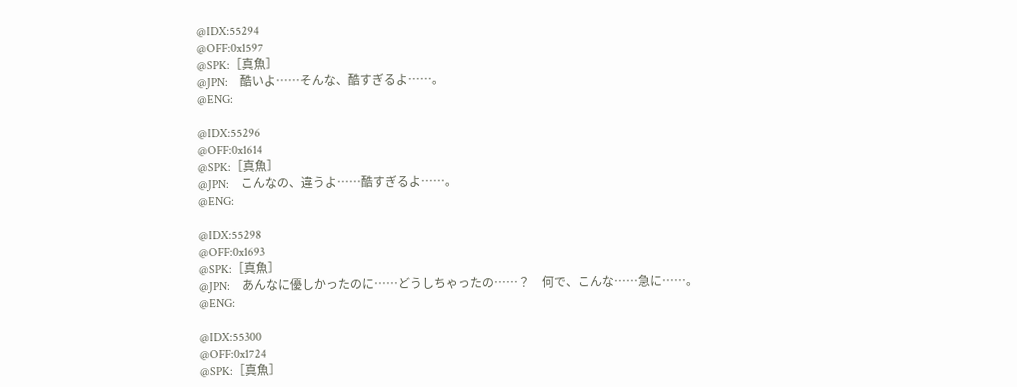@IDX:55294
@OFF:0x1597
@SPK:［真魚］
@JPN:　酷いよ……そんな、酷すぎるよ……。
@ENG:

@IDX:55296
@OFF:0x1614
@SPK:［真魚］
@JPN:　こんなの、違うよ……酷すぎるよ……。
@ENG:

@IDX:55298
@OFF:0x1693
@SPK:［真魚］
@JPN:　あんなに優しかったのに……どうしちゃったの……？　何で、こんな……急に……。
@ENG:

@IDX:55300
@OFF:0x1724
@SPK:［真魚］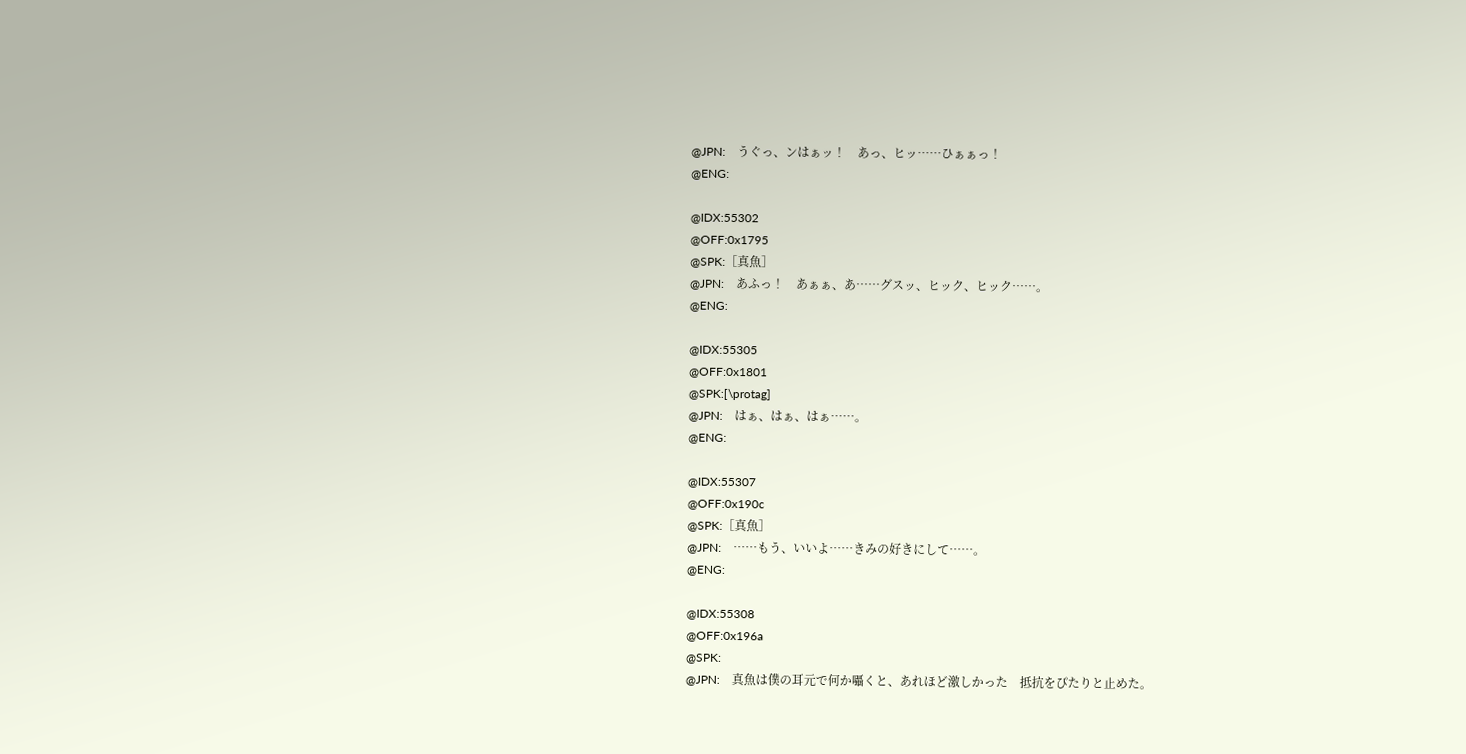@JPN:　うぐっ、ンはぁッ！　あっ、ヒッ……ひぁぁっ！
@ENG:

@IDX:55302
@OFF:0x1795
@SPK:［真魚］
@JPN:　あふっ！　あぁぁ、あ……グスッ、ヒック、ヒック……。
@ENG:

@IDX:55305
@OFF:0x1801
@SPK:[\protag]
@JPN:　はぁ、はぁ、はぁ……。
@ENG:

@IDX:55307
@OFF:0x190c
@SPK:［真魚］
@JPN:　……もう、いいよ……きみの好きにして……。
@ENG:

@IDX:55308
@OFF:0x196a
@SPK:
@JPN:　真魚は僕の耳元で何か囁くと、あれほど激しかった　抵抗をぴたりと止めた。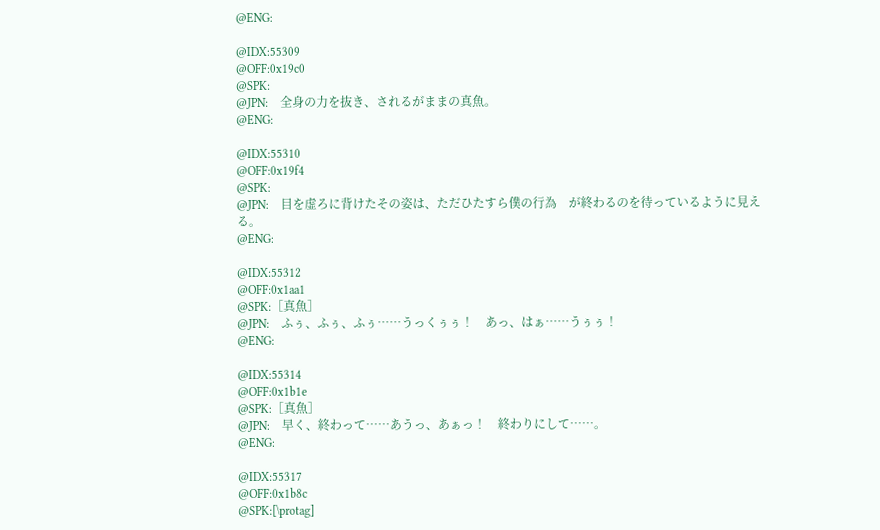@ENG:

@IDX:55309
@OFF:0x19c0
@SPK:
@JPN:　全身の力を抜き、されるがままの真魚。
@ENG:

@IDX:55310
@OFF:0x19f4
@SPK:
@JPN:　目を虚ろに背けたその姿は、ただひたすら僕の行為　が終わるのを待っているように見える。
@ENG:

@IDX:55312
@OFF:0x1aa1
@SPK:［真魚］
@JPN:　ふぅ、ふぅ、ふぅ……うっくぅぅ！　あっ、はぁ……うぅぅ！
@ENG:

@IDX:55314
@OFF:0x1b1e
@SPK:［真魚］
@JPN:　早く、終わって……あうっ、あぁっ！　終わりにして……。
@ENG:

@IDX:55317
@OFF:0x1b8c
@SPK:[\protag]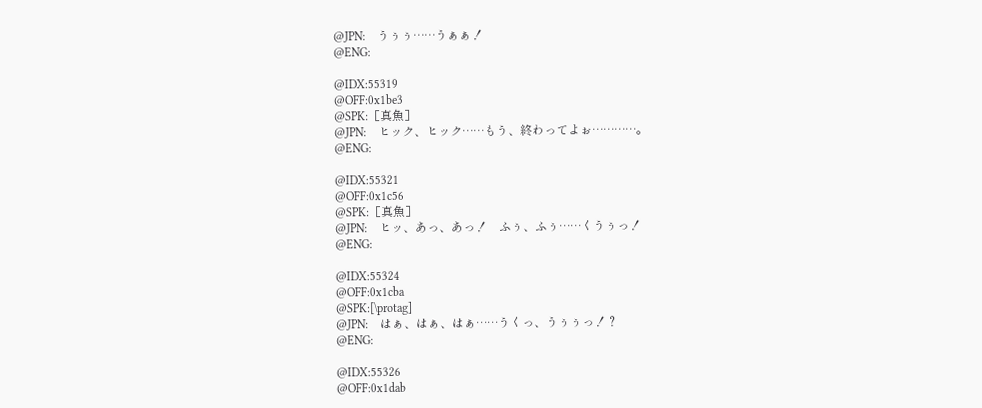@JPN:　うぅぅ……うぁぁ！
@ENG:

@IDX:55319
@OFF:0x1be3
@SPK:［真魚］
@JPN:　ヒック、ヒック……もう、終わってよぉ…………。
@ENG:

@IDX:55321
@OFF:0x1c56
@SPK:［真魚］
@JPN:　ヒッ、あっ、あっ！　ふぅ、ふぅ……くうぅっ！
@ENG:

@IDX:55324
@OFF:0x1cba
@SPK:[\protag]
@JPN:　はぁ、はぁ、はぁ……うくっ、うぅぅっ！？
@ENG:

@IDX:55326
@OFF:0x1dab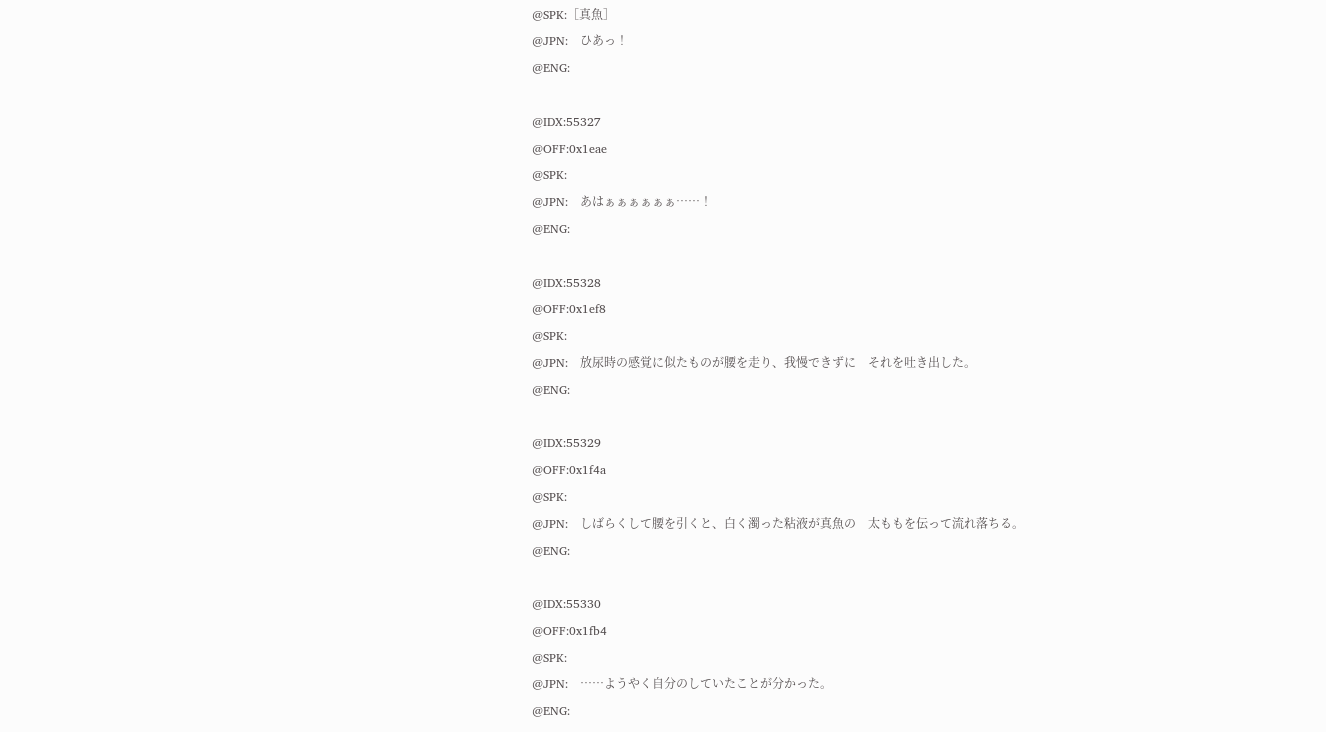@SPK:［真魚］
@JPN:　ひあっ！
@ENG:

@IDX:55327
@OFF:0x1eae
@SPK:
@JPN:　あはぁぁぁぁぁぁ……！
@ENG:

@IDX:55328
@OFF:0x1ef8
@SPK:
@JPN:　放尿時の感覚に似たものが腰を走り、我慢できずに　それを吐き出した。
@ENG:

@IDX:55329
@OFF:0x1f4a
@SPK:
@JPN:　しばらくして腰を引くと、白く濁った粘液が真魚の　太ももを伝って流れ落ちる。
@ENG:

@IDX:55330
@OFF:0x1fb4
@SPK:
@JPN:　……ようやく自分のしていたことが分かった。
@ENG: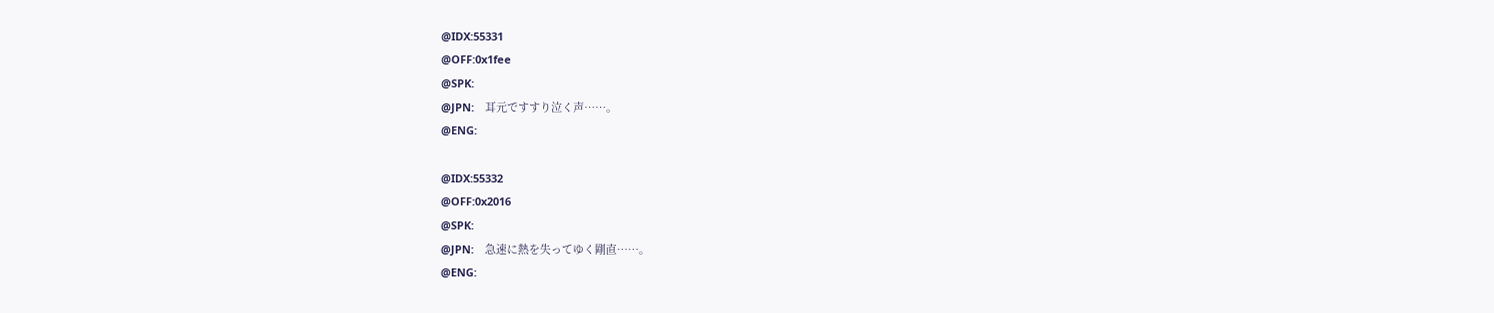@IDX:55331
@OFF:0x1fee
@SPK:
@JPN:　耳元ですすり泣く声……。
@ENG:

@IDX:55332
@OFF:0x2016
@SPK:
@JPN:　急速に熱を失ってゆく剛直……。
@ENG: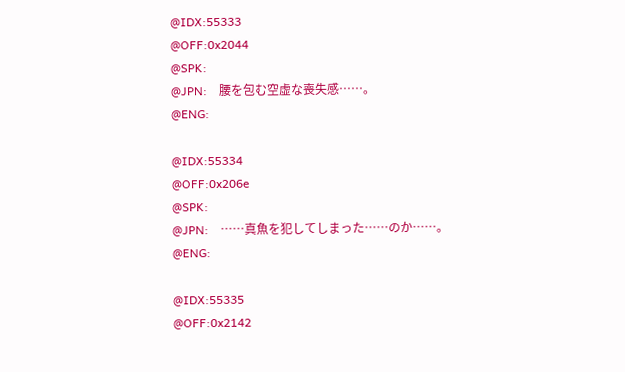@IDX:55333
@OFF:0x2044
@SPK:
@JPN:　腰を包む空虚な喪失感……。
@ENG:

@IDX:55334
@OFF:0x206e
@SPK:
@JPN:　……真魚を犯してしまった……のか……。
@ENG:

@IDX:55335
@OFF:0x2142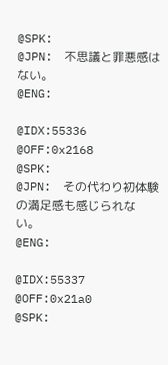@SPK:
@JPN:　不思議と罪悪感はない。
@ENG:

@IDX:55336
@OFF:0x2168
@SPK:
@JPN:　その代わり初体験の満足感も感じられない。
@ENG:

@IDX:55337
@OFF:0x21a0
@SPK: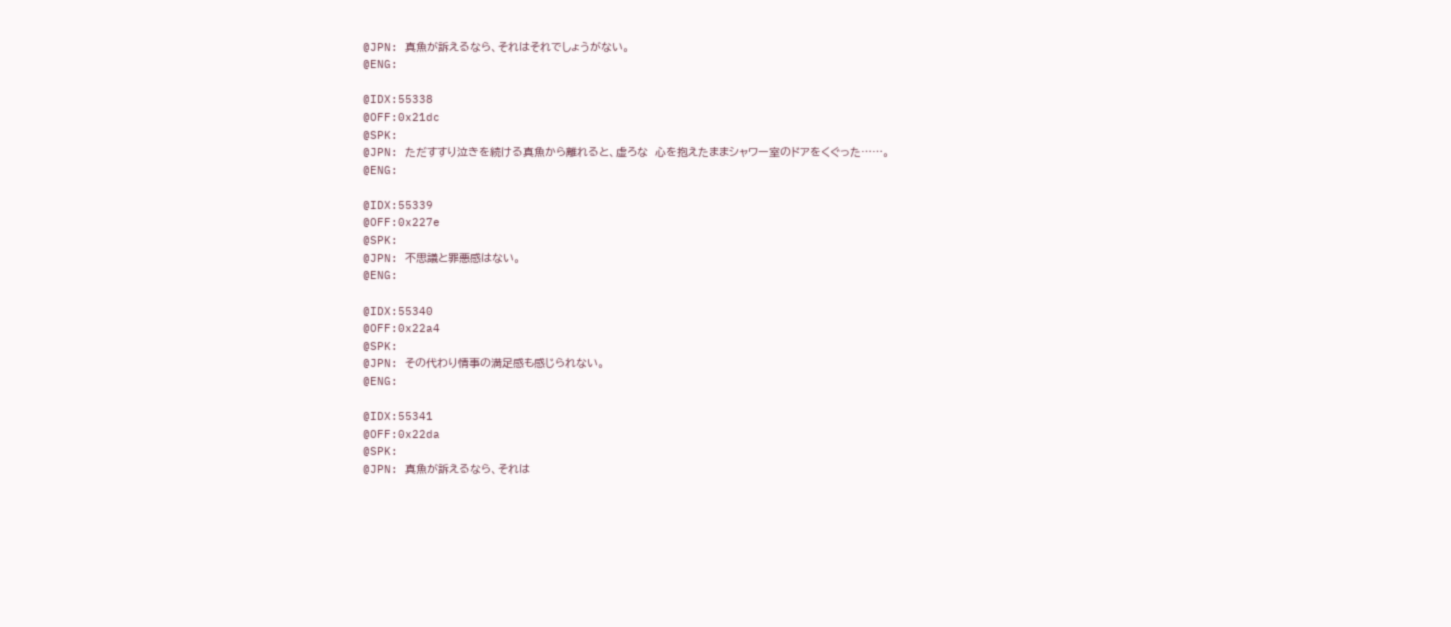@JPN:　真魚が訴えるなら、それはそれでしょうがない。
@ENG:

@IDX:55338
@OFF:0x21dc
@SPK:
@JPN:　ただすすり泣きを続ける真魚から離れると、虚ろな　心を抱えたままシャワー室のドアをくぐった……。
@ENG:

@IDX:55339
@OFF:0x227e
@SPK:
@JPN:　不思議と罪悪感はない。
@ENG:

@IDX:55340
@OFF:0x22a4
@SPK:
@JPN:　その代わり情事の満足感も感じられない。
@ENG:

@IDX:55341
@OFF:0x22da
@SPK:
@JPN:　真魚が訴えるなら、それは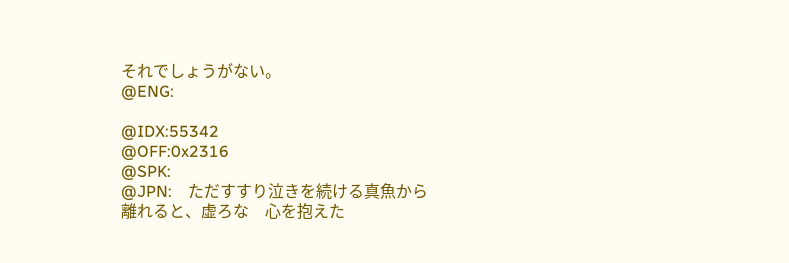それでしょうがない。
@ENG:

@IDX:55342
@OFF:0x2316
@SPK:
@JPN:　ただすすり泣きを続ける真魚から離れると、虚ろな　心を抱えた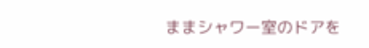ままシャワー室のドアを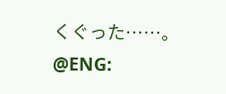くぐった……。
@ENG: